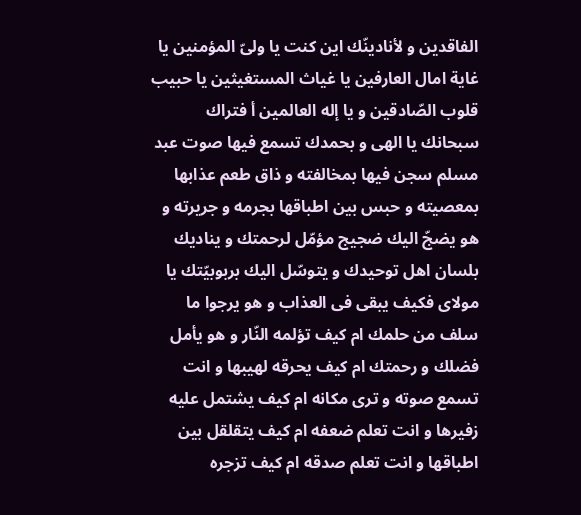الفاقدين و لأنادينّك اين كنت يا ولىّ المؤمنين يا غاية امال العارفين يا غياث المستغيثين يا حبيب قلوب الصّادقين و يا إله العالمين أ فتراك سبحانك يا الهى و بحمدك تسمع فيها صوت عبد مسلم سجن فيها بمخالفته و ذاق طعم عذابها بمعصيته و حبس بين اطباقها بجرمه و جريرته و هو يضجّ اليك ضجيج مؤمّل لرحمتك و يناديك بلسان اهل توحيدك و يتوسّل اليك بربوبيّتك يا مولاى فكيف يبقى فى العذاب و هو يرجوا ما سلف من حلمك ام كيف تؤلمه النّار و هو يأمل فضلك و رحمتك ام كيف يحرقه لهيبها و انت تسمع صوته و ترى مكانه ام كيف يشتمل عليه زفيرها و انت تعلم ضعفه ام كيف يتقلقل بين اطباقها و انت تعلم صدقه ام كيف تزجره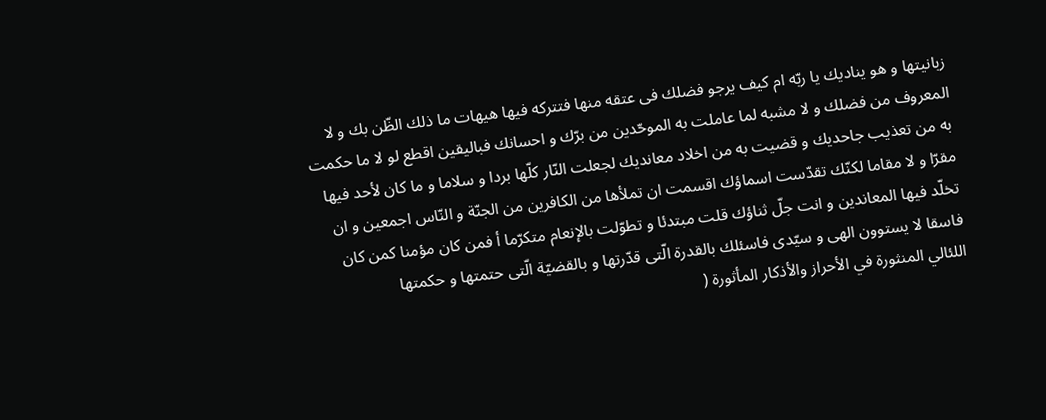زبانيتها و هو يناديك يا ربّه ام كيف يرجو فضلك فى عتقه منها فتتركه فيها هيهات ما ذلك الظّن بك و لا المعروف من فضلك و لا مشبه لما عاملت به الموحّدين من برّك و احسانك فباليقين اقطع لو لا ما حكمت به من تعذيب جاحديك و قضيت به من اخلاد معانديك لجعلت النّار كلّها بردا و سلاما و ما كان لأحد فيها مقرّا و لا مقاما لكنّك تقدّست اسماؤك اقسمت ان تملأها من الكافرين من الجنّة و النّاس اجمعين و ان تخلّد فيها المعاندين و انت جلّ ثناؤك قلت مبتدئا و تطوّلت بالإنعام متكرّما أ فمن كان مؤمنا كمن كان فاسقا لا يستوون الهى و سيّدى فاسئلك بالقدرة الّتى قدّرتها و بالقضيّة الّتى حتمتها و حكمتها
اللئالي المنثورة في الأحراز والأذكار المأثورة (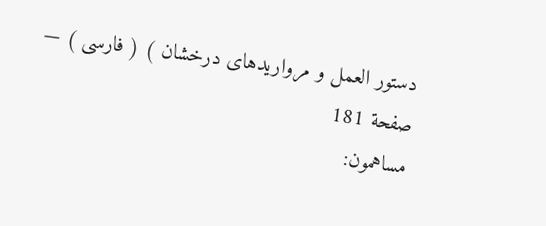دستور العمل و مرواريدهاى درخشان ) ( فارسى ) — صفحة 181
مساهمون: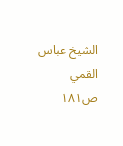الشيخ عباس القمي
ص١٨١